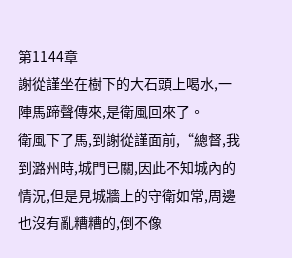第1144章
謝從謹坐在樹下的大石頭上喝水,一陣馬蹄聲傳來,是衛風回來了。
衛風下了馬,到謝從謹面前,“總督,我到潞州時,城門已關,因此不知城內的情況,但是見城牆上的守衛如常,周邊也沒有亂糟糟的,倒不像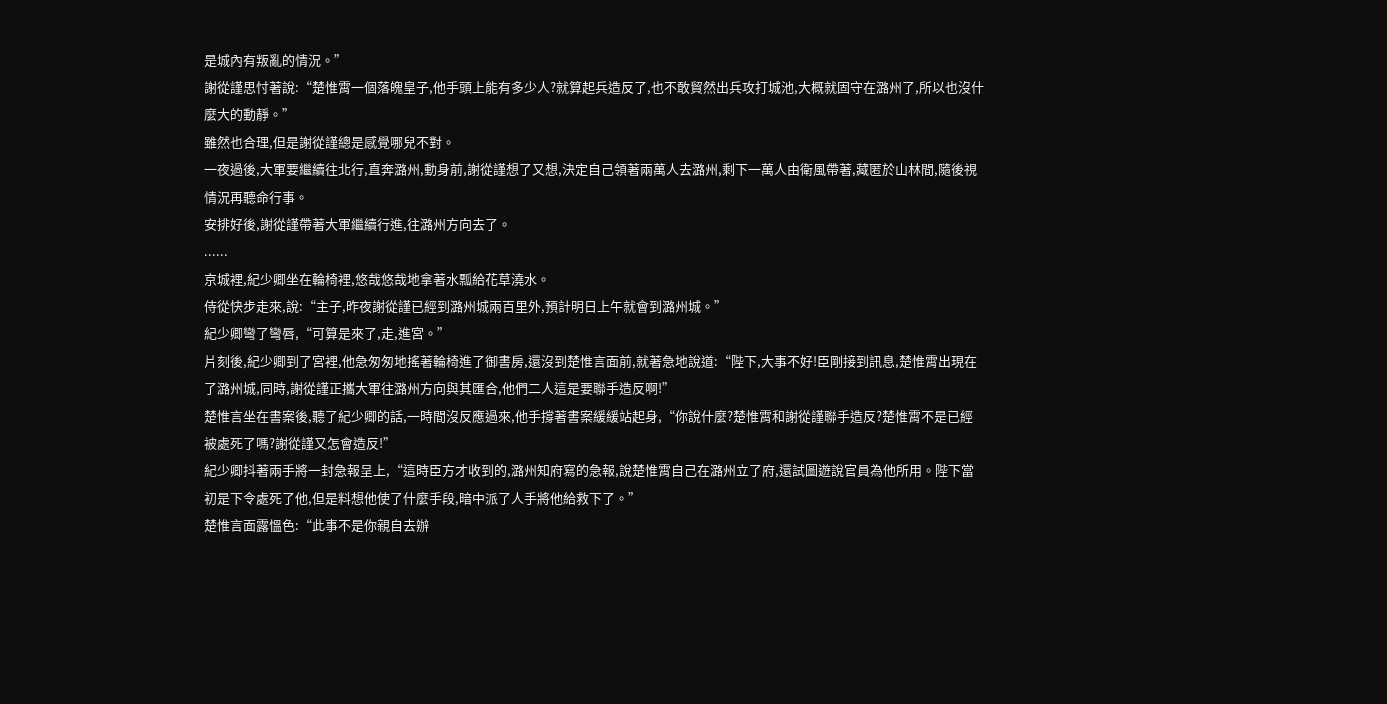是城內有叛亂的情況。”
謝從謹思忖著說:“楚惟霄一個落魄皇子,他手頭上能有多少人?就算起兵造反了,也不敢貿然出兵攻打城池,大概就固守在潞州了,所以也沒什麼大的動靜。”
雖然也合理,但是謝從謹總是感覺哪兒不對。
一夜過後,大軍要繼續往北行,直奔潞州,動身前,謝從謹想了又想,決定自己領著兩萬人去潞州,剩下一萬人由衛風帶著,藏匿於山林間,隨後視情況再聽命行事。
安排好後,謝從謹帶著大軍繼續行進,往潞州方向去了。
......
京城裡,紀少卿坐在輪椅裡,悠哉悠哉地拿著水瓢給花草澆水。
侍從快步走來,說:“主子,昨夜謝從謹已經到潞州城兩百里外,預計明日上午就會到潞州城。”
紀少卿彎了彎唇,“可算是來了,走,進宮。”
片刻後,紀少卿到了宮裡,他急匆匆地搖著輪椅進了御書房,還沒到楚惟言面前,就著急地說道:“陛下,大事不好!臣剛接到訊息,楚惟霄出現在了潞州城,同時,謝從謹正攜大軍往潞州方向與其匯合,他們二人這是要聯手造反啊!”
楚惟言坐在書案後,聽了紀少卿的話,一時間沒反應過來,他手撐著書案緩緩站起身,“你說什麼?楚惟霄和謝從謹聯手造反?楚惟霄不是已經被處死了嗎?謝從謹又怎會造反!”
紀少卿抖著兩手將一封急報呈上,“這時臣方才收到的,潞州知府寫的急報,說楚惟霄自己在潞州立了府,還試圖遊說官員為他所用。陛下當初是下令處死了他,但是料想他使了什麼手段,暗中派了人手將他給救下了。”
楚惟言面露慍色:“此事不是你親自去辦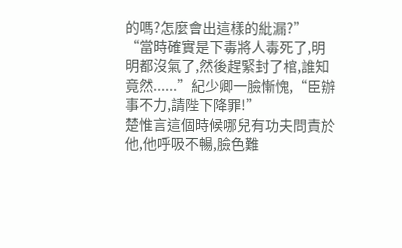的嗎?怎麼會出這樣的紕漏?”
“當時確實是下毒將人毒死了,明明都沒氣了,然後趕緊封了棺,誰知竟然......”紀少卿一臉慚愧,“臣辦事不力,請陛下降罪!”
楚惟言這個時候哪兒有功夫問責於他,他呼吸不暢,臉色難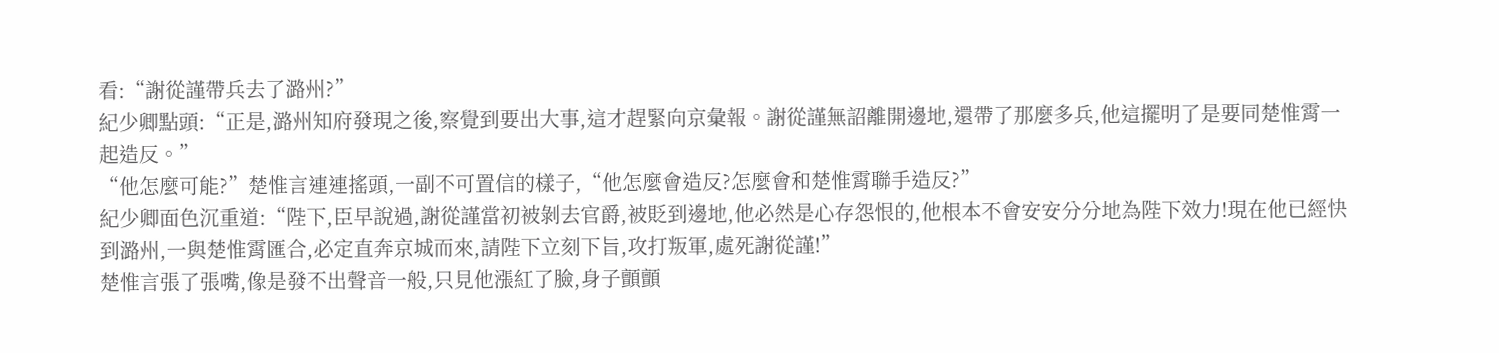看:“謝從謹帶兵去了潞州?”
紀少卿點頭:“正是,潞州知府發現之後,察覺到要出大事,這才趕緊向京彙報。謝從謹無詔離開邊地,還帶了那麼多兵,他這擺明了是要同楚惟霄一起造反。”
“他怎麼可能?”楚惟言連連搖頭,一副不可置信的樣子,“他怎麼會造反?怎麼會和楚惟霄聯手造反?”
紀少卿面色沉重道:“陛下,臣早說過,謝從謹當初被剝去官爵,被貶到邊地,他必然是心存怨恨的,他根本不會安安分分地為陛下效力!現在他已經快到潞州,一與楚惟霄匯合,必定直奔京城而來,請陛下立刻下旨,攻打叛軍,處死謝從謹!”
楚惟言張了張嘴,像是發不出聲音一般,只見他漲紅了臉,身子顫顫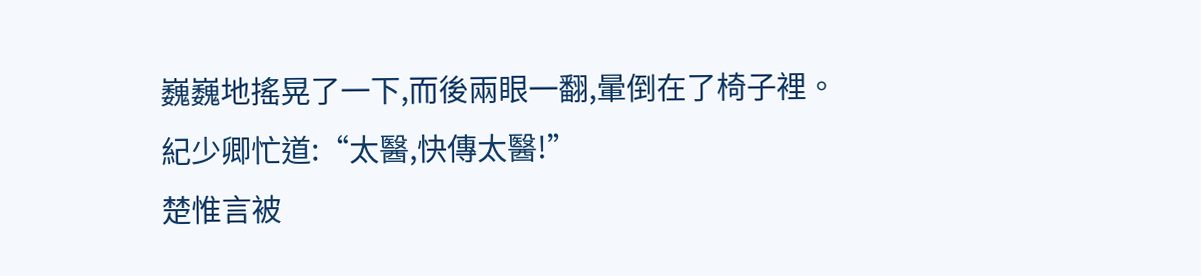巍巍地搖晃了一下,而後兩眼一翻,暈倒在了椅子裡。
紀少卿忙道:“太醫,快傳太醫!”
楚惟言被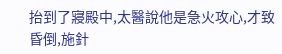抬到了寢殿中,太醫說他是急火攻心,才致昏倒,施針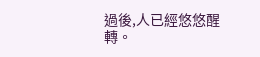過後,人已經悠悠醒轉。